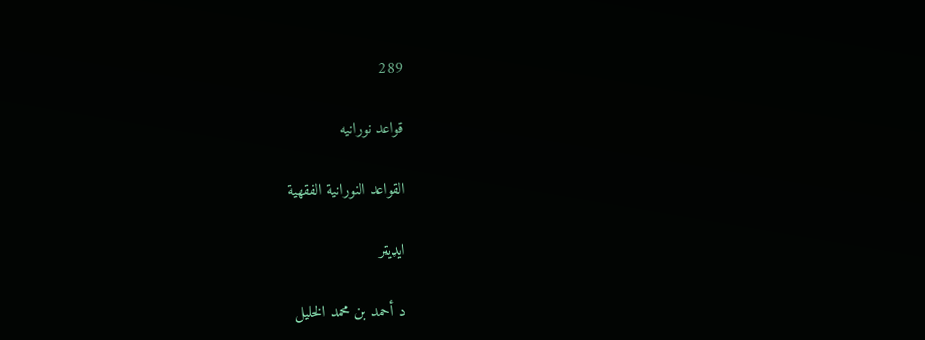289

قواعد نورانيه

القواعد النورانية الفقهية

ایډیټر

د أحمد بن محمد الخليل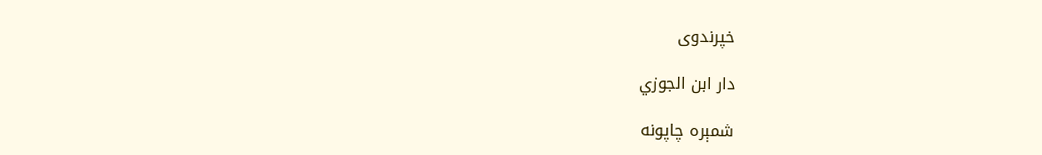خپرندوی

دار ابن الجوزي

شمېره چاپونه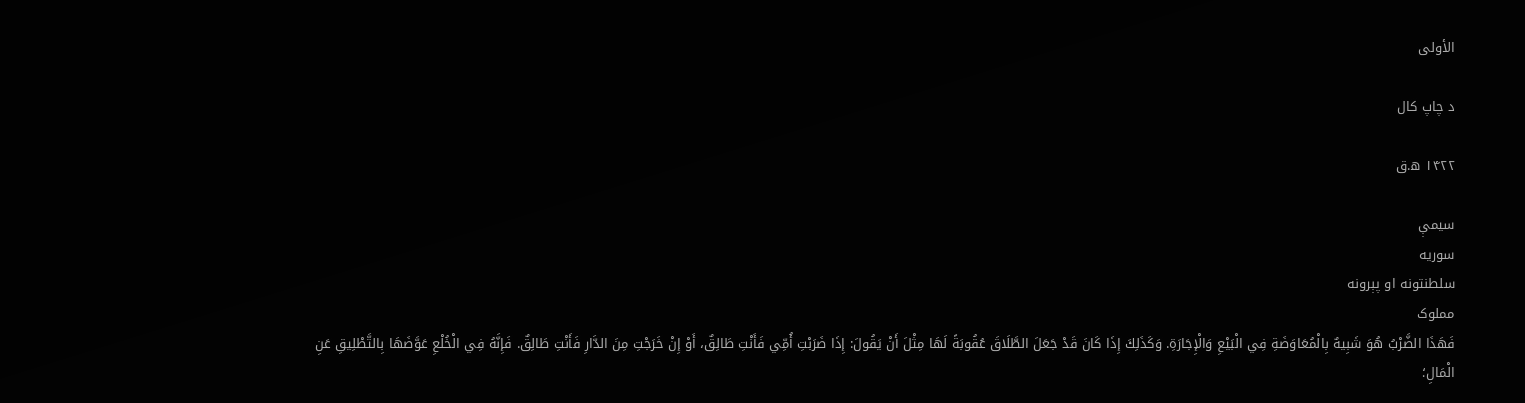الأولى

د چاپ کال

۱۴۲۲ ه.ق

سیمې
سوریه
سلطنتونه او پېرونه
مملوک
فَهَذَا الضَّرْبُ هُوَ شَبِيهٌ بِالْمُعَاوَضَةِ فِي الْبَيْعِ وَالْإِجَارَةِ. وَكَذَلِكَ إِذَا كَانَ قَدْ جَعَلَ الطَّلَاقَ عُقُوبَةً لَهَا مِثْلَ أَنْ يَقُولَ: إِذَا ضَرَبْتِ أُمِّي فَأَنْتِ طَالِقٌ، أَوْ إِنْ خَرَجْتِ مِنَ الدَّارِ فَأَنْتِ طَالِقٌ. فَإِنَّهُ فِي الْخُلْعِ عَوَّضَهَا بِالتَّطْلِيقِ عَنِ الْمَالِ؛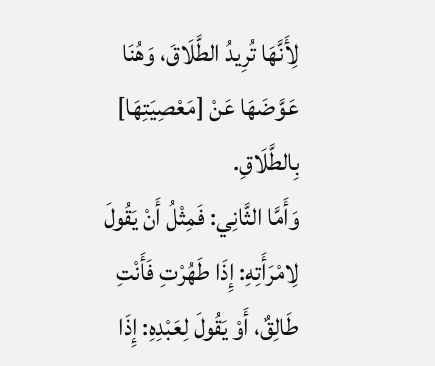لِأَنَّهَا تُرِيدُ الطَّلَاقَ، وَهُنَا عَوَّضَهَا عَنْ [مَعْصِيَتِهَا] بِالطَّلَاقِ.
وَأَمَّا الثَّانِي: فَمِثْلُ أَنْ يَقُولَ لِامْرَأَتِهِ: إِذَا طَهُرْتِ فَأَنْتِ طَالِقٌ، أَوْ يَقُولَ لِعَبْدِهِ: إِذَا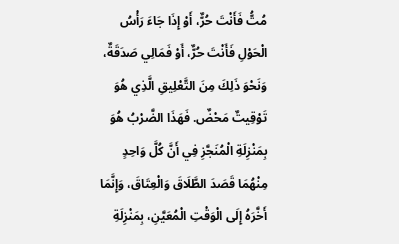مُتُّ فَأَنْتَ حُرٌّ، أَوْ إِذَا جَاءَ رَأْسُ الْحَوْلِ فَأَنْتَ حُرٌّ، أَوْ فَمَالِي صَدَقَةٌ، وَنَحْوَ ذَلِكَ مِنَ التَّعْلِيقِ الَّذِي هُوَ تَوْقِيتٌ مَحْضٌ. فَهَذَا الضَّرْبُ هُوَ بِمَنْزِلَةِ الْمُنَجَّزِ فِي أَنَّ كُلَّ وَاحِدٍ مِنْهُمَا قَصَدَ الطَّلَاقَ وَالْعِتَاقَ، وَإِنَّمَا أَخَّرَهُ إِلَى الْوَقْتِ الْمُعَيَّنِ، بِمَنْزِلَةِ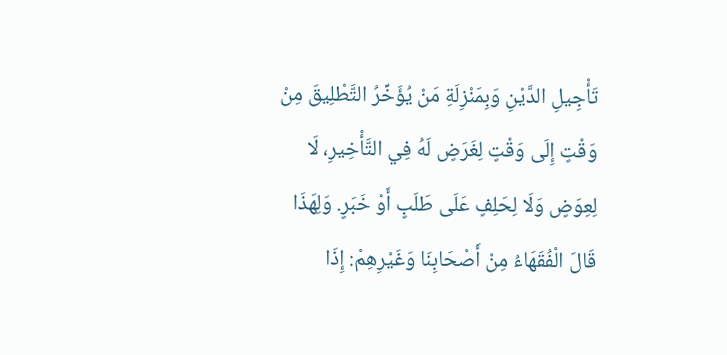تَأْجِيلِ الدَّيْنِ وَبِمَنْزِلَةِ مَنْ يُؤَخِّرُ التَّطْلِيقَ مِنْ وَقْتٍ إِلَى وَقْتٍ لِغَرَضٍ لَهُ فِي التَّأْخِيرِ، لَا لِعِوَضٍ وَلَا لِحَلِفٍ عَلَى طَلَبٍ أَوْ خَبَرٍ. وَلِهَذَا قَالَ الْفُقَهَاءُ مِنْ أَصْحَابِنَا وَغَيْرِهِمْ: إِذَا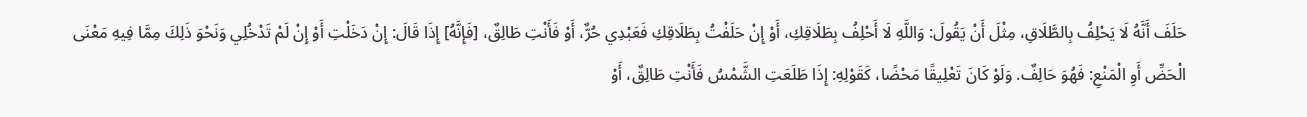حَلَفَ أَنَّهُ لَا يَحْلِفُ بِالطَّلَاقِ، مِثْلَ أَنْ يَقُولَ: وَاللَّهِ لَا أَحْلِفُ بِطَلَاقِكِ، أَوْ إِنْ حَلَفْتُ بِطَلَاقِكِ فَعَبْدِي حُرٌّ، أَوْ فَأَنْتِ طَالِقٌ، [فَإِنَّهُ] إِذَا قَالَ: إِنْ دَخَلْتِ أَوْ إِنْ لَمْ تَدْخُلِي وَنَحْوَ ذَلِكَ مِمَّا فِيهِ مَعْنَى الْحَضِّ أَوِ الْمَنْعِ: فَهُوَ حَالِفٌ. وَلَوْ كَانَ تَعْلِيقًا مَحْضًا، كَقَوْلِهِ: إِذَا طَلَعَتِ الشَّمْسُ فَأَنْتِ طَالِقٌ، أَوْ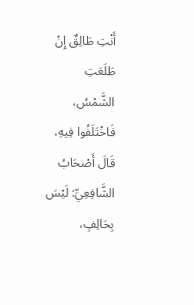أَنْتِ طَالِقٌ إِنْ طَلَعَتِ الشَّمْسُ، فَاخْتَلَفُوا فِيهِ، قَالَ أَصْحَابُ الشَّافِعِيِّ: لَيْسَ بِحَالِفٍ،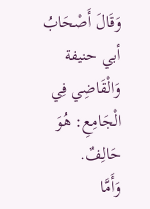وَقَالَ أَصْحَابُ أبي حنيفة وَالْقَاضِي فِي الْجَامِعِ: هُوَ حَالِفٌ.
وَأَمَّا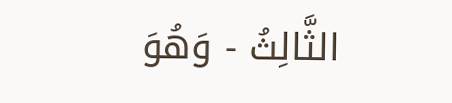الثَّالِثُ - وَهُوَ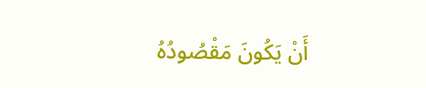أَنْ يَكُونَ مَقْصُودُهُ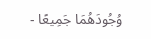وُجُودَهُمَا جَمِيعًا -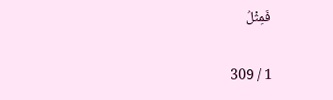فَمِثْلُ

1 / 309